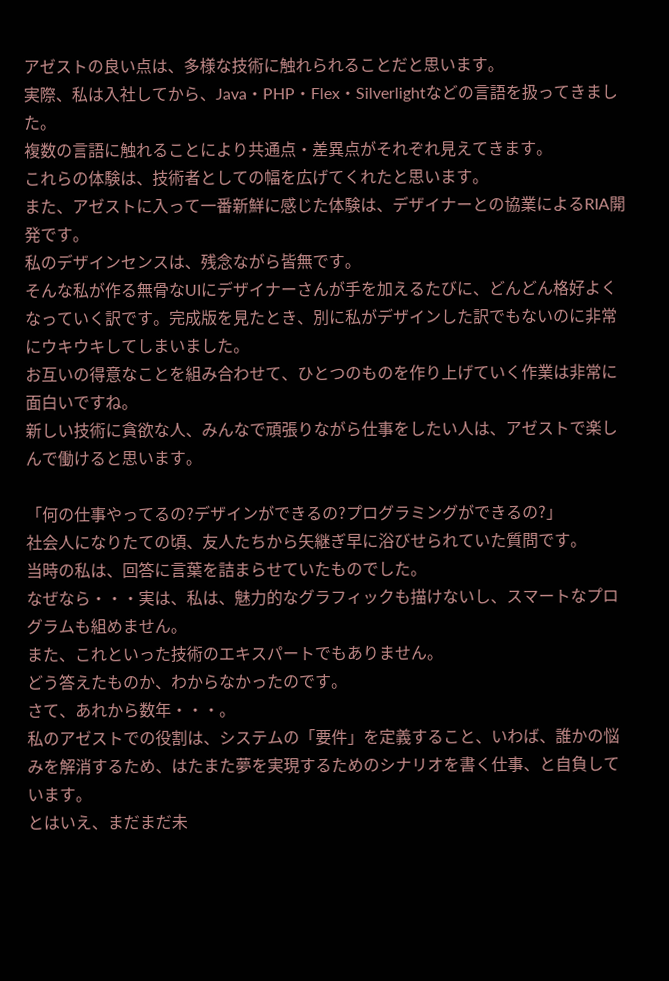アゼストの良い点は、多様な技術に触れられることだと思います。
実際、私は入社してから、Java・PHP・Flex・Silverlightなどの言語を扱ってきました。
複数の言語に触れることにより共通点・差異点がそれぞれ見えてきます。
これらの体験は、技術者としての幅を広げてくれたと思います。
また、アゼストに入って一番新鮮に感じた体験は、デザイナーとの協業によるRIA開発です。
私のデザインセンスは、残念ながら皆無です。
そんな私が作る無骨なUIにデザイナーさんが手を加えるたびに、どんどん格好よくなっていく訳です。完成版を見たとき、別に私がデザインした訳でもないのに非常にウキウキしてしまいました。
お互いの得意なことを組み合わせて、ひとつのものを作り上げていく作業は非常に面白いですね。
新しい技術に貪欲な人、みんなで頑張りながら仕事をしたい人は、アゼストで楽しんで働けると思います。

「何の仕事やってるの?デザインができるの?プログラミングができるの?」
社会人になりたての頃、友人たちから矢継ぎ早に浴びせられていた質問です。
当時の私は、回答に言葉を詰まらせていたものでした。
なぜなら・・・実は、私は、魅力的なグラフィックも描けないし、スマートなプログラムも組めません。
また、これといった技術のエキスパートでもありません。
どう答えたものか、わからなかったのです。
さて、あれから数年・・・。
私のアゼストでの役割は、システムの「要件」を定義すること、いわば、誰かの悩みを解消するため、はたまた夢を実現するためのシナリオを書く仕事、と自負しています。
とはいえ、まだまだ未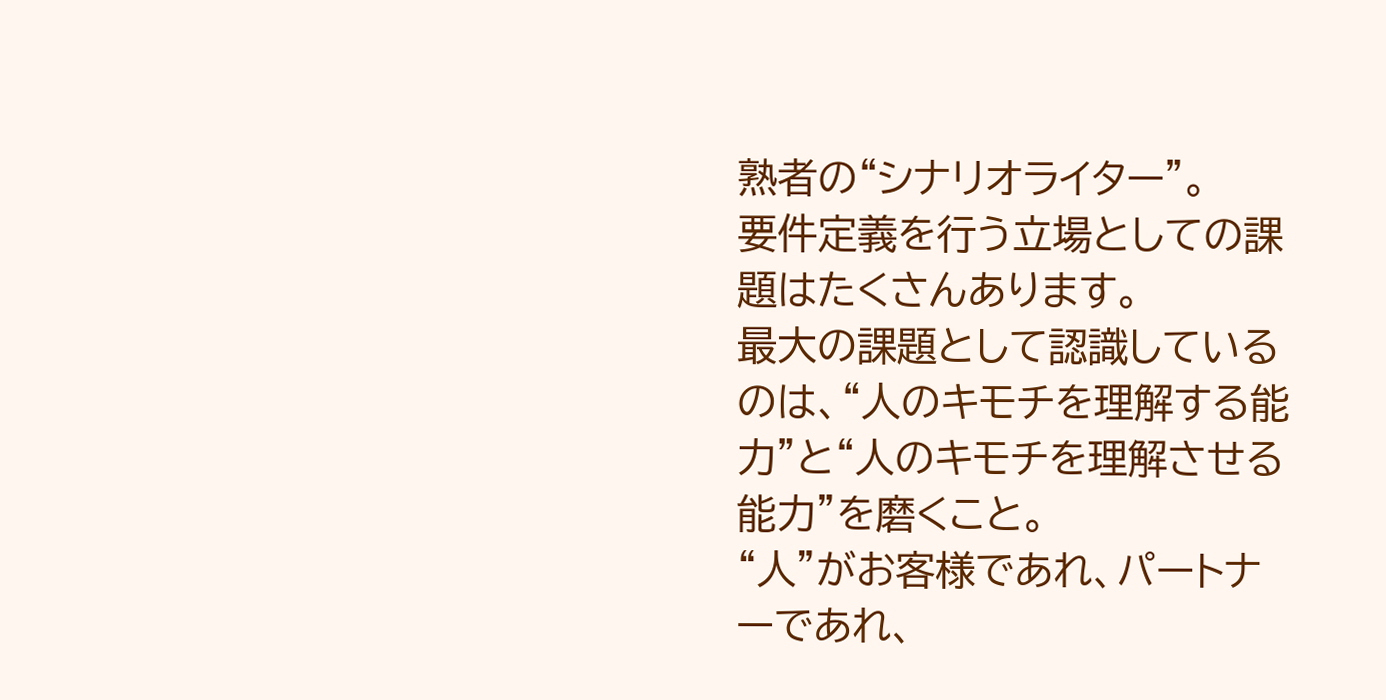熟者の“シナリオライター”。
要件定義を行う立場としての課題はたくさんあります。
最大の課題として認識しているのは、“人のキモチを理解する能力”と“人のキモチを理解させる能力”を磨くこと。
“人”がお客様であれ、パートナーであれ、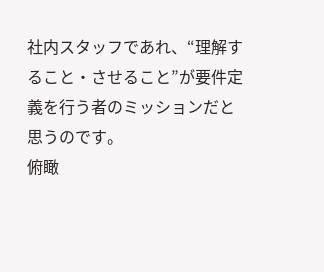社内スタッフであれ、“理解すること・させること”が要件定義を行う者のミッションだと思うのです。
俯瞰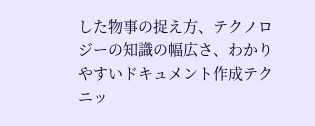した物事の捉え方、テクノロジーの知識の幅広さ、わかりやすいドキュメント作成テクニッ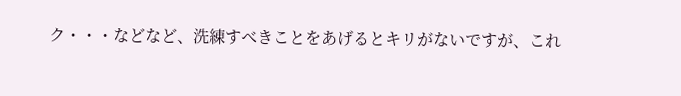ク・・・などなど、洗練すべきことをあげるとキリがないですが、これ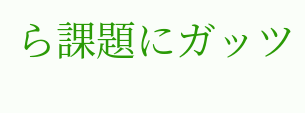ら課題にガッツ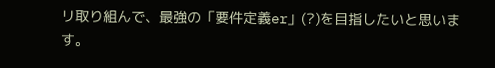リ取り組んで、最強の「要件定義er」(?)を目指したいと思います。